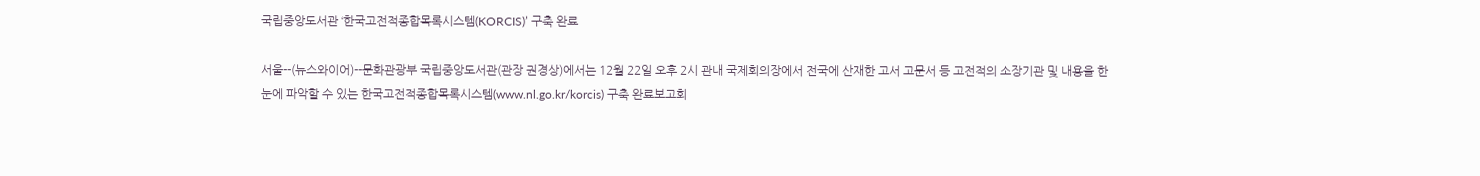국립중앙도서관 ‘한국고전적종합목록시스템(KORCIS)’ 구축 완료

서울--(뉴스와이어)--문화관광부 국립중앙도서관(관장 권경상)에서는 12월 22일 오후 2시 관내 국제회의장에서 전국에 산재한 고서 고문서 등 고전적의 소장기관 및 내용을 한 눈에 파악할 수 있는 한국고전적종합목록시스템(www.nl.go.kr/korcis) 구축 완료보고회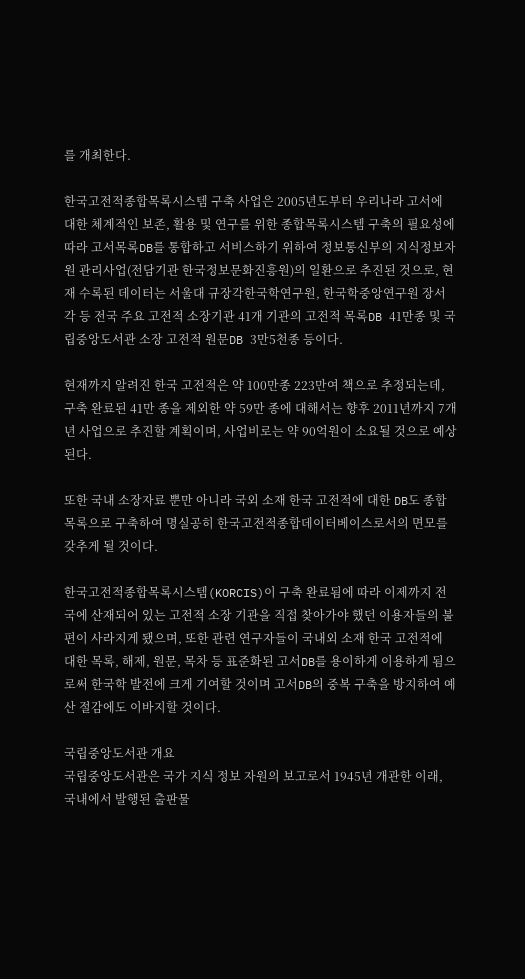를 개최한다.

한국고전적종합목록시스템 구축 사업은 2005년도부터 우리나라 고서에 대한 체계적인 보존, 활용 및 연구를 위한 종합목록시스템 구축의 필요성에 따라 고서목록DB를 통합하고 서비스하기 위하여 정보통신부의 지식정보자원 관리사업(전담기관 한국정보문화진흥원)의 일환으로 추진된 것으로, 현재 수록된 데이터는 서울대 규장각한국학연구원, 한국학중앙연구원 장서각 등 전국 주요 고전적 소장기관 41개 기관의 고전적 목록DB 41만종 및 국립중앙도서관 소장 고전적 원문DB 3만5천종 등이다.

현재까지 알려진 한국 고전적은 약 100만종 223만여 책으로 추정되는데, 구축 완료된 41만 종을 제외한 약 59만 종에 대해서는 향후 2011년까지 7개년 사업으로 추진할 계획이며, 사업비로는 약 90억원이 소요될 것으로 예상된다.

또한 국내 소장자료 뿐만 아니라 국외 소재 한국 고전적에 대한 DB도 종합목록으로 구축하여 명실공히 한국고전적종합데이터베이스로서의 면모를 갖추게 될 것이다.

한국고전적종합목록시스템(KORCIS)이 구축 완료됨에 따라 이제까지 전국에 산재되어 있는 고전적 소장 기관을 직접 찾아가야 했던 이용자들의 불편이 사라지게 됐으며, 또한 관련 연구자들이 국내외 소재 한국 고전적에 대한 목록, 해제, 원문, 목차 등 표준화된 고서DB를 용이하게 이용하게 됨으로써 한국학 발전에 크게 기여할 것이며 고서DB의 중복 구축을 방지하여 예산 절감에도 이바지할 것이다.

국립중앙도서관 개요
국립중앙도서관은 국가 지식 정보 자원의 보고로서 1945년 개관한 이래, 국내에서 발행된 출판물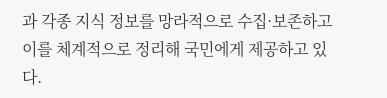과 각종 지식 정보를 망라적으로 수집·보존하고 이를 체계적으로 정리해 국민에게 제공하고 있다.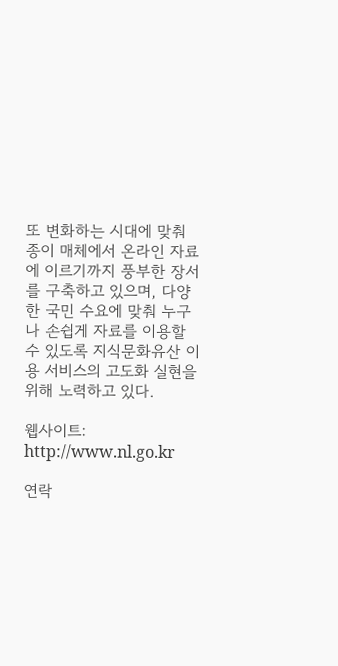또 변화하는 시대에 맞춰 종이 매체에서 온라인 자료에 이르기까지 풍부한 장서를 구축하고 있으며, 다양한 국민 수요에 맞춰 누구나 손쉽게 자료를 이용할 수 있도록 지식문화유산 이용 서비스의 고도화 실현을 위해 노력하고 있다.

웹사이트: http://www.nl.go.kr

연락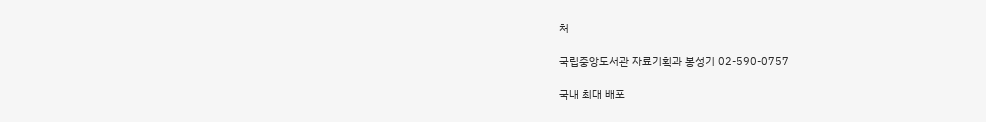처

국립중앙도서관 자료기획과 봉성기 02-590-0757

국내 최대 배포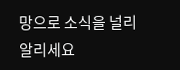망으로 소식을 널리 알리세요